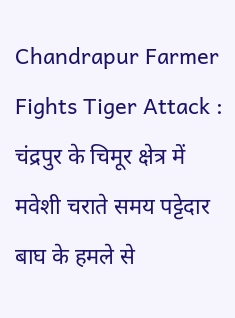Chandrapur Farmer Fights Tiger Attack : चंद्रपुर के चिमूर क्षेत्र में मवेशी चराते समय पट्टेदार बाघ के हमले से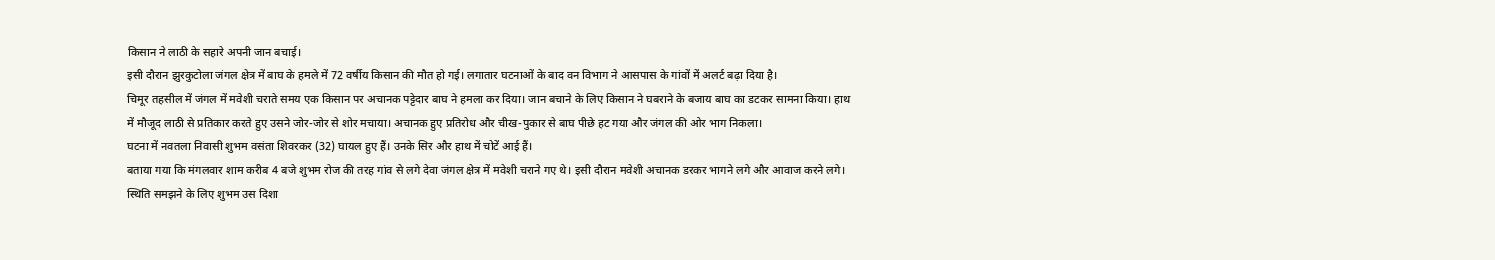किसान ने लाठी के सहारे अपनी जान बचाई।
इसी दौरान झुरकुटोला जंगल क्षेत्र में बाघ के हमले में 72 वर्षीय किसान की मौत हो गई। लगातार घटनाओं के बाद वन विभाग ने आसपास के गांवों में अलर्ट बढ़ा दिया है।
चिमूर तहसील में जंगल में मवेशी चराते समय एक किसान पर अचानक पट्टेदार बाघ ने हमला कर दिया। जान बचाने के लिए किसान ने घबराने के बजाय बाघ का डटकर सामना किया। हाथ में मौजूद लाठी से प्रतिकार करते हुए उसने जोर-जोर से शोर मचाया। अचानक हुए प्रतिरोध और चीख-पुकार से बाघ पीछे हट गया और जंगल की ओर भाग निकला।
घटना में नवतला निवासी शुभम वसंता शिवरकर (32) घायल हुए हैं। उनके सिर और हाथ में चोटें आई हैं।
बताया गया कि मंगलवार शाम करीब 4 बजे शुभम रोज की तरह गांव से लगे देवा जंगल क्षेत्र में मवेशी चराने गए थे। इसी दौरान मवेशी अचानक डरकर भागने लगे और आवाज करने लगे। स्थिति समझने के लिए शुभम उस दिशा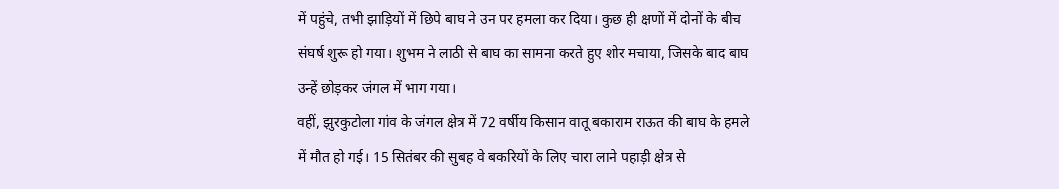में पहुंचे, तभी झाड़ियों में छिपे बाघ ने उन पर हमला कर दिया। कुछ ही क्षणों में दोनों के बीच संघर्ष शुरू हो गया। शुभम ने लाठी से बाघ का सामना करते हुए शोर मचाया, जिसके बाद बाघ उन्हें छोड़कर जंगल में भाग गया।
वहीं, झुरकुटोला गांव के जंगल क्षेत्र में 72 वर्षीय किसान वातू बकाराम राऊत की बाघ के हमले में मौत हो गई। 15 सितंबर की सुबह वे बकरियों के लिए चारा लाने पहाड़ी क्षेत्र से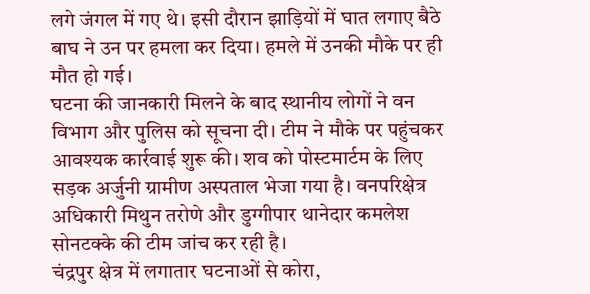लगे जंगल में गए थे। इसी दौरान झाड़ियों में घात लगाए बैठे बाघ ने उन पर हमला कर दिया। हमले में उनकी मौके पर ही मौत हो गई।
घटना की जानकारी मिलने के बाद स्थानीय लोगों ने वन विभाग और पुलिस को सूचना दी। टीम ने मौके पर पहुंचकर आवश्यक कार्रवाई शुरू की। शव को पोस्टमार्टम के लिए सड़क अर्जुनी ग्रामीण अस्पताल भेजा गया है। वनपरिक्षेत्र अधिकारी मिथुन तरोणे और डुग्गीपार थानेदार कमलेश सोनटक्के की टीम जांच कर रही है।
चंद्रपुर क्षेत्र में लगातार घटनाओं से कोरा,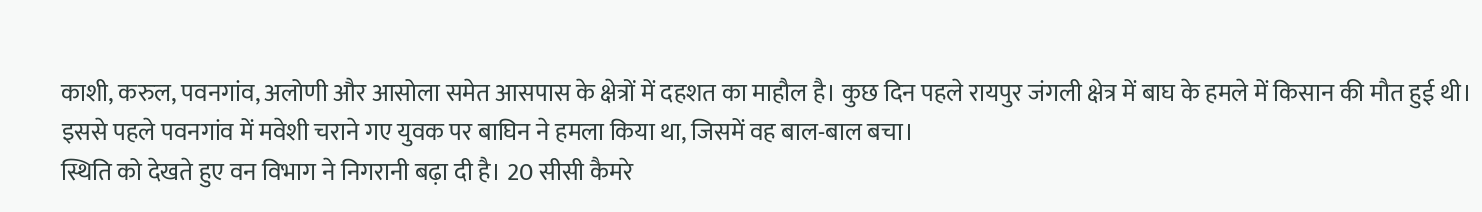काशी, करुल, पवनगांव, अलोणी और आसोला समेत आसपास के क्षेत्रों में दहशत का माहौल है। कुछ दिन पहले रायपुर जंगली क्षेत्र में बाघ के हमले में किसान की मौत हुई थी। इससे पहले पवनगांव में मवेशी चराने गए युवक पर बाघिन ने हमला किया था, जिसमें वह बाल-बाल बचा।
स्थिति को देखते हुए वन विभाग ने निगरानी बढ़ा दी है। 20 सीसी कैमरे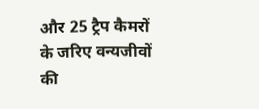और 25 ट्रैप कैमरों के जरिए वन्यजीवों की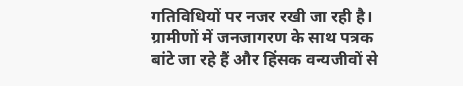गतिविधियों पर नजर रखी जा रही है। ग्रामीणों में जनजागरण के साथ पत्रक बांटे जा रहे हैं और हिंसक वन्यजीवों से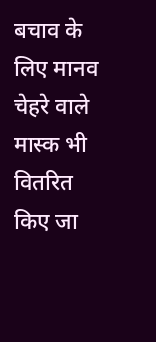बचाव के लिए मानव चेहरे वाले मास्क भी वितरित किए जा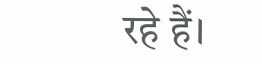रहे हैं।